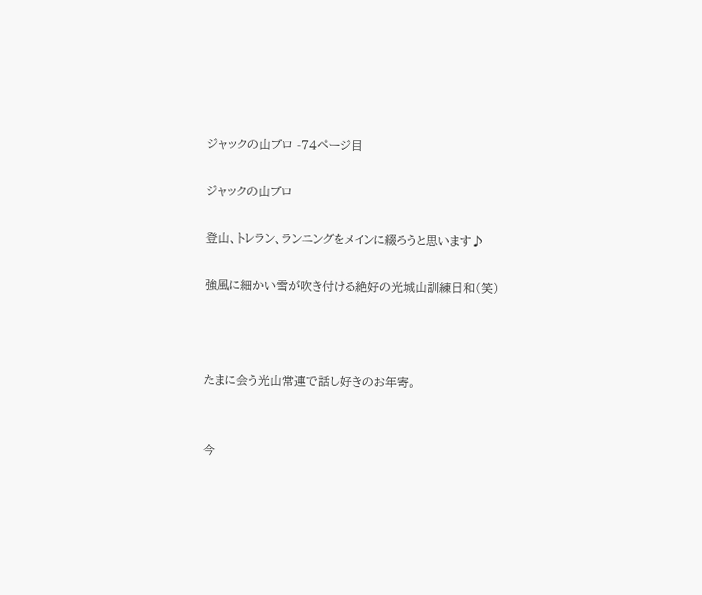ジャックの山ブロ -74ページ目

ジャックの山ブロ

登山、トレラン、ランニングをメインに綴ろうと思います♪

強風に細かい雪が吹き付ける絶好の光城山訓練日和(笑)



たまに会う光山常連で話し好きのお年寄。


今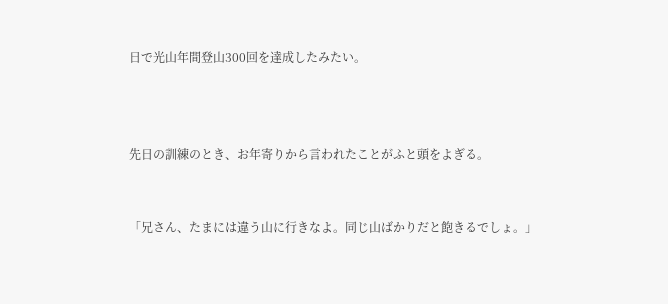日で光山年間登山300回を達成したみたい。



先日の訓練のとき、お年寄りから言われたことがふと頭をよぎる。


「兄さん、たまには違う山に行きなよ。同じ山ばかりだと飽きるでしょ。」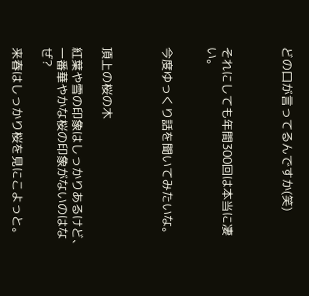どの口が言ってるんですか(笑)



それにしても年間300回は本当に凄い。


今度ゆっくり話を聞いてみたいな。



頂上の桜の木

紅葉や雪の印象はしっかりあるけど、一番華やかな桜の印象がないのはなぜ?

来春はしっかり桜を見にこよっと。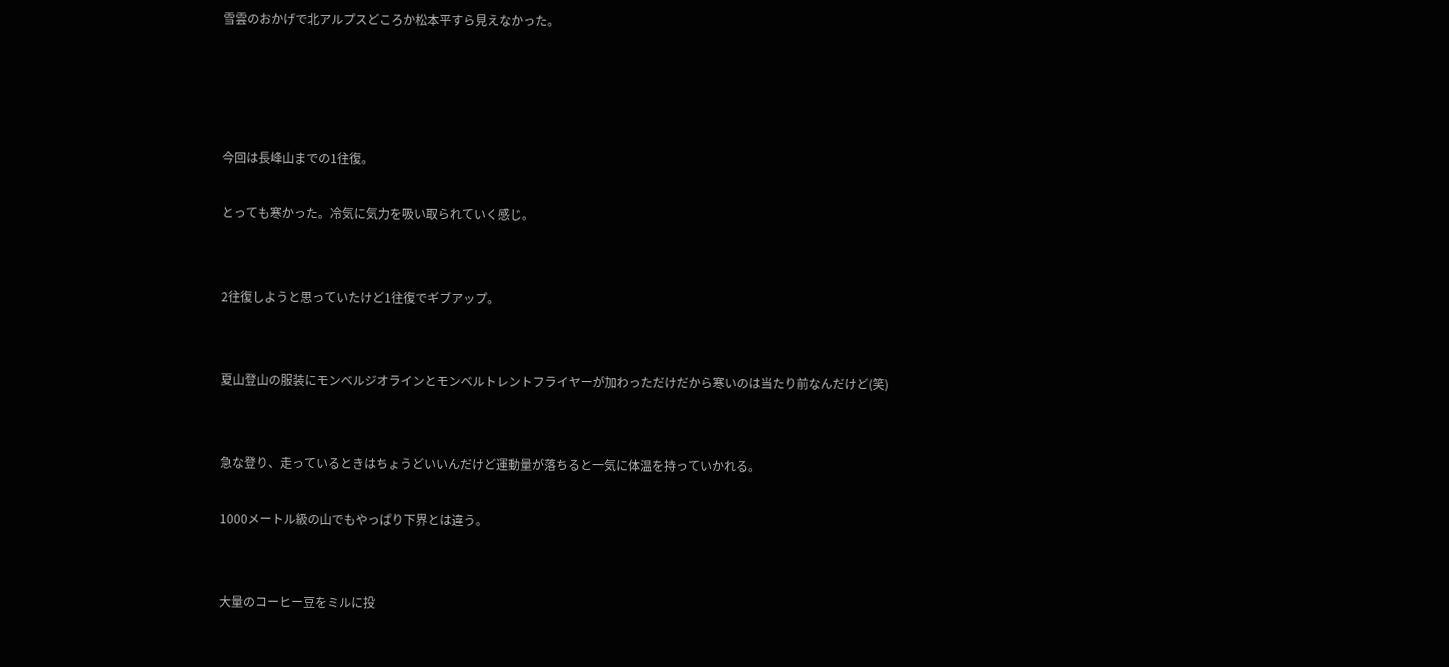雪雲のおかげで北アルプスどころか松本平すら見えなかった。




今回は長峰山までの1往復。

とっても寒かった。冷気に気力を吸い取られていく感じ。


2往復しようと思っていたけど1往復でギブアップ。


夏山登山の服装にモンベルジオラインとモンベルトレントフライヤーが加わっただけだから寒いのは当たり前なんだけど(笑)


急な登り、走っているときはちょうどいいんだけど運動量が落ちると一気に体温を持っていかれる。

1000メートル級の山でもやっぱり下界とは違う。


大量のコーヒー豆をミルに投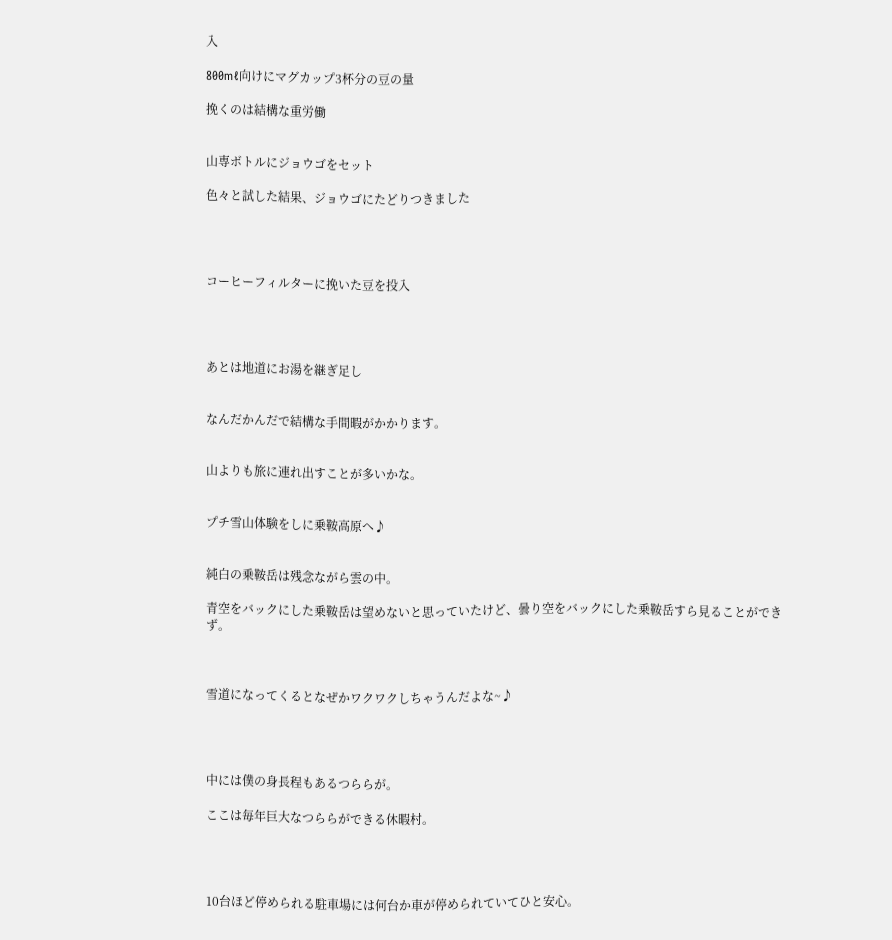入

800mℓ向けにマグカップ3杯分の豆の量

挽くのは結構な重労働


山専ボトルにジョウゴをセット

色々と試した結果、ジョウゴにたどりつきました




コーヒーフィルターに挽いた豆を投入




あとは地道にお湯を継ぎ足し


なんだかんだで結構な手間暇がかかります。


山よりも旅に連れ出すことが多いかな。


プチ雪山体験をしに乗鞍高原へ♪


純白の乗鞍岳は残念ながら雲の中。

青空をバックにした乗鞍岳は望めないと思っていたけど、曇り空をバックにした乗鞍岳すら見ることができず。



雪道になってくるとなぜかワクワクしちゃうんだよな~♪




中には僕の身長程もあるつららが。

ここは毎年巨大なつららができる休暇村。




10台ほど停められる駐車場には何台か車が停められていてひと安心。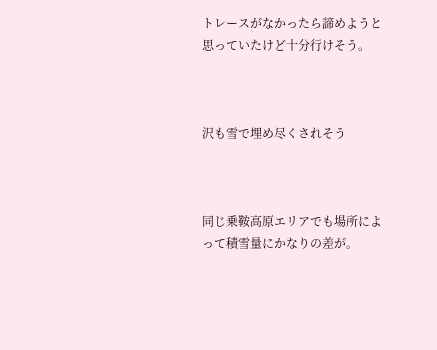トレースがなかったら諦めようと思っていたけど十分行けそう。



沢も雪で埋め尽くされそう



同じ乗鞍高原エリアでも場所によって積雪量にかなりの差が。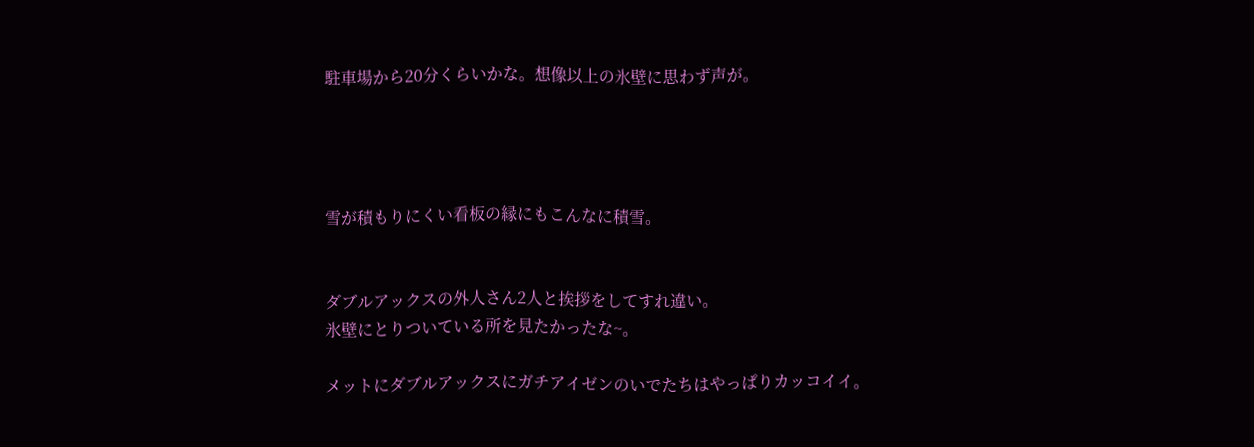駐車場から20分くらいかな。想像以上の氷壁に思わず声が。




雪が積もりにくい看板の縁にもこんなに積雪。


ダブルアックスの外人さん2人と挨拶をしてすれ違い。
氷壁にとりついている所を見たかったな~。

メットにダブルアックスにガチアイゼンのいでたちはやっぱりカッコイイ。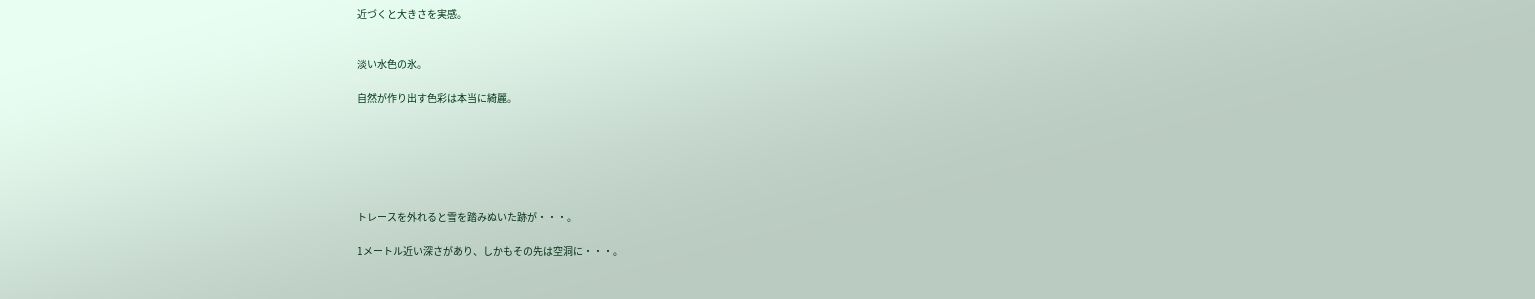近づくと大きさを実感。


淡い水色の氷。

自然が作り出す色彩は本当に綺麗。






トレースを外れると雪を踏みぬいた跡が・・・。

1メートル近い深さがあり、しかもその先は空洞に・・・。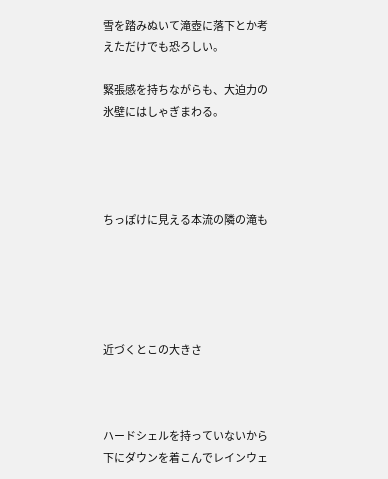雪を踏みぬいて滝壺に落下とか考えただけでも恐ろしい。

緊張感を持ちながらも、大迫力の氷壁にはしゃぎまわる。




ちっぽけに見える本流の隣の滝も





近づくとこの大きさ



ハードシェルを持っていないから下にダウンを着こんでレインウェ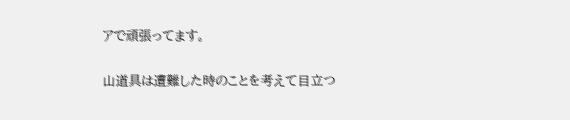アで頑張ってます。

山道具は遭難した時のことを考えて目立つ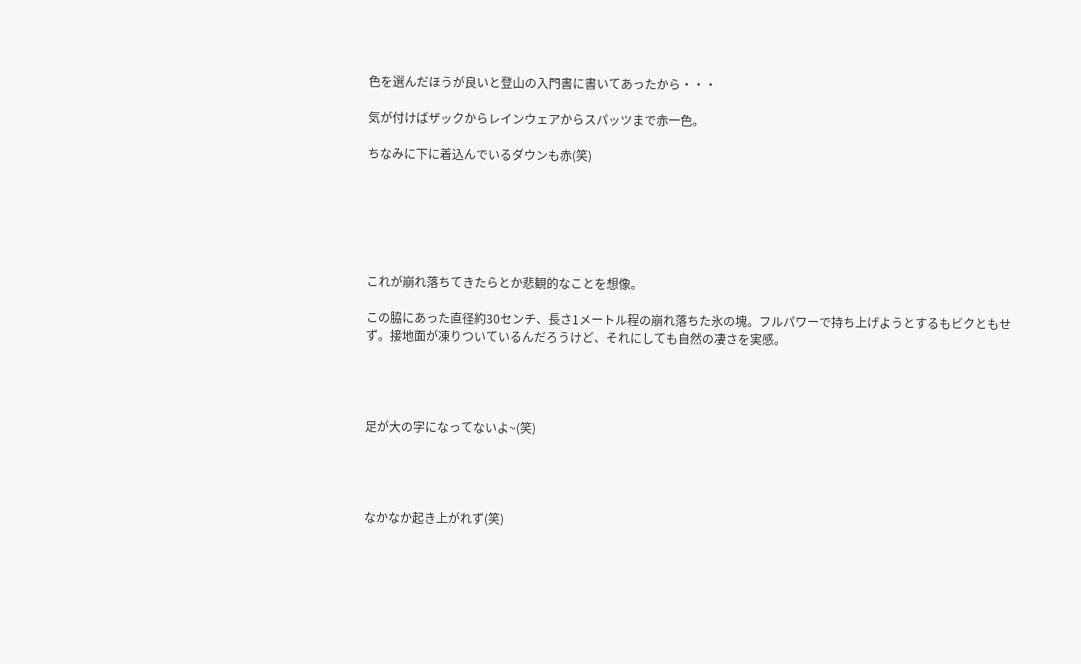色を選んだほうが良いと登山の入門書に書いてあったから・・・

気が付けばザックからレインウェアからスパッツまで赤一色。

ちなみに下に着込んでいるダウンも赤(笑)






これが崩れ落ちてきたらとか悲観的なことを想像。

この脇にあった直径約30センチ、長さ1メートル程の崩れ落ちた氷の塊。フルパワーで持ち上げようとするもビクともせず。接地面が凍りついているんだろうけど、それにしても自然の凄さを実感。




足が大の字になってないよ~(笑)




なかなか起き上がれず(笑)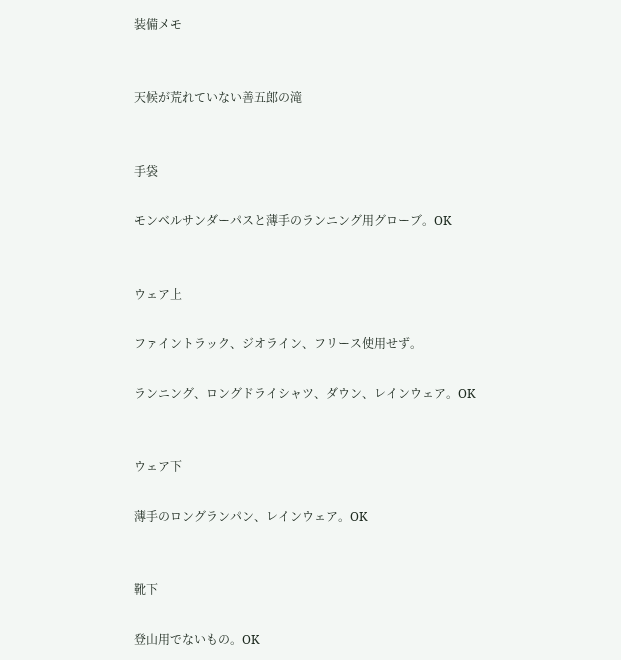装備メモ


天候が荒れていない善五郎の滝


手袋

モンベルサンダーパスと薄手のランニング用グローブ。OK


ウェア上

ファイントラック、ジオライン、フリース使用せず。

ランニング、ロングドライシャツ、ダウン、レインウェア。OK


ウェア下

薄手のロングランパン、レインウェア。OK


靴下

登山用でないもの。OK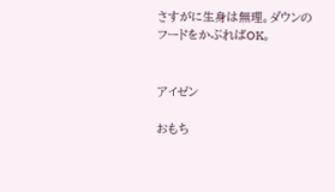さすがに生身は無理。ダウンのフードをかぶればOK。


アイゼン

おもち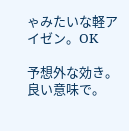ゃみたいな軽アイゼン。OK

予想外な効き。良い意味で。